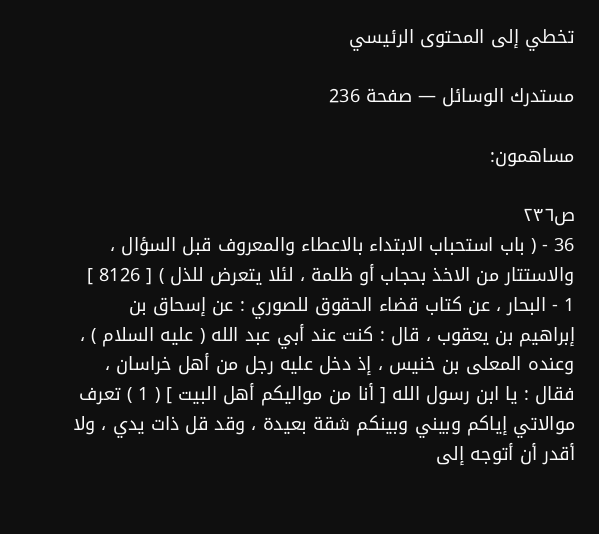تخطي إلى المحتوى الرئيسي

مستدرك الوسائل — صفحة 236

مساهمون:

ص٢٣٦
36 - ( باب استحباب الابتداء بالاعطاء والمعروف قبل السؤال ، والاستتار من الاخذ بحجاب أو ظلمة ، لئلا يتعرض للذل ) [ 8126 ] 1 - البحار ، عن كتاب قضاء الحقوق للصوري : عن إسحاق بن إبراهيم بن يعقوب ، قال : كنت عند أبي عبد الله ( عليه السلام ) ، وعنده المعلى بن خنيس ، إذ دخل عليه رجل من أهل خراسان ، فقال : يا ابن رسول الله [ أنا من مواليكم أهل البيت ] ( 1 ) تعرف موالاتي إياكم وبيني وبينكم شقة بعيدة ، وقد قل ذات يدي ، ولا أقدر أن أتوجه إلى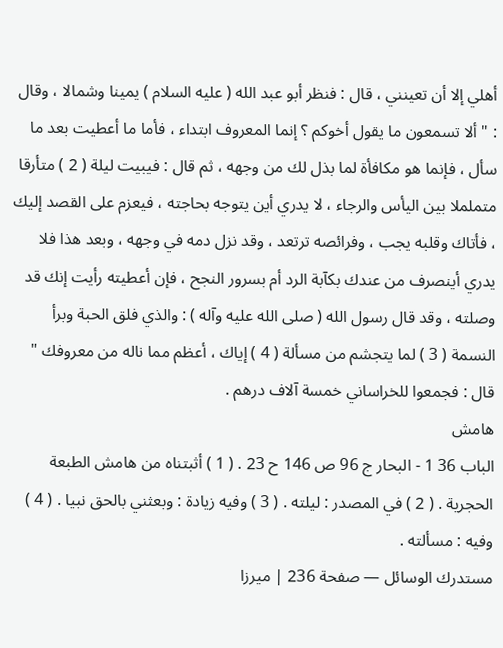أهلي إلا أن تعينني ، قال : فنظر أبو عبد الله ( عليه السلام ) يمينا وشمالا ، وقال : " ألا تسمعون ما يقول أخوكم ؟ إنما المعروف ابتداء ، فأما ما أعطيت بعد ما سأل ، فإنما هو مكافأة لما بذل لك من وجهه ، ثم قال : فيبيت ليلة ( 2 ) متأرقا متململا بين اليأس والرجاء ، لا يدري أين يتوجه بحاجته ، فيعزم على القصد إليك ، فأتاك وقلبه يجب ، وفرائصه ترتعد ، وقد نزل دمه في وجهه ، وبعد هذا فلا يدري أينصرف من عندك بكآبة الرد أم بسرور النجح ، فإن أعطيته رأيت إنك قد وصلته ، وقد قال رسول الله ( صلى الله عليه وآله ) : والذي فلق الحبة وبرأ النسمة ( 3 ) لما يتجشم من مسألة ( 4 ) إياك ، أعظم مما ناله من معروفك " قال : فجمعوا للخراساني خمسة آلاف درهم .
هامش
الباب 36 1 - البحار ج 96 ص 146 ح 23 . ( 1 ) أثبتناه من هامش الطبعة الحجرية . ( 2 ) في المصدر : ليلته . ( 3 ) وفيه زيادة : وبعثني بالحق نبيا . ( 4 ) وفيه : مسألته .
مستدرك الوسائل — صفحة 236 | ميرزا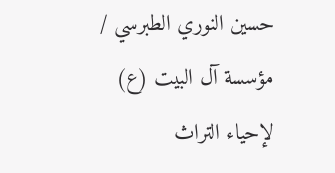حسين النوري الطبرسي / مؤسسة آل البيت (ع) لإحياء التراث